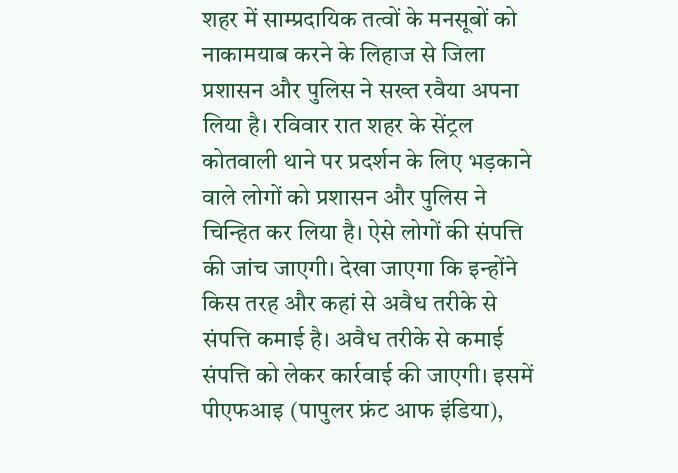शहर में साम्प्रदायिक तत्वों के मनसूबों को नाकामयाब करने के लिहाज से जिला प्रशासन और पुलिस ने सख्त रवैया अपना लिया है। रविवार रात शहर के सेंट्रल कोतवाली थाने पर प्रदर्शन के लिए भड़काने वाले लोगों को प्रशासन और पुलिस ने चिन्हित कर लिया है। ऐसे लोगों की संपत्ति की जांच जाएगी। देखा जाएगा कि इन्होंने किस तरह और कहां से अवैध तरीके से संपत्ति कमाई है। अवैध तरीके से कमाई संपत्ति को लेकर कार्रवाई की जाएगी। इसमें पीएफआइ (पापुलर फ्रंट आफ इंडिया),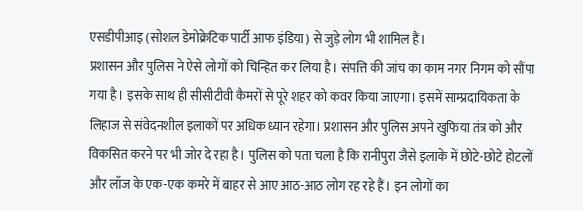एसडीपीआइ (सोशल डेमोक्रेटिक पार्टी आफ इंडिया) से जुड़े लोग भी शामिल हैं।
प्रशासन और पुलिस ने ऐसे लोगों को चिन्हित कर लिया है। संपत्ति की जांच का काम नगर निगम को सौंपा गया है। इसके साथ ही सीसीटीवी कैमरों से पूरे शहर को कवर किया जाएगा। इसमें साम्प्रदायिकता के लिहाज से संवेदनशील इलाकों पर अधिक ध्यान रहेगा। प्रशासन और पुलिस अपने खुफिया तंत्र को और विकसित करने पर भी जोर दे रहा है। पुलिस को पता चला है कि रानीपुरा जैसे इलाके में छोटे-छोटे होटलों और लॉज के एक-एक कमरे में बाहर से आए आठ-आठ लोग रह रहे हैं। इन लोगों का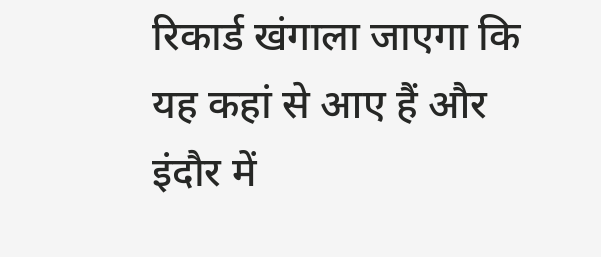रिकार्ड खंगाला जाएगा कि यह कहां से आए हैं और इंदौर में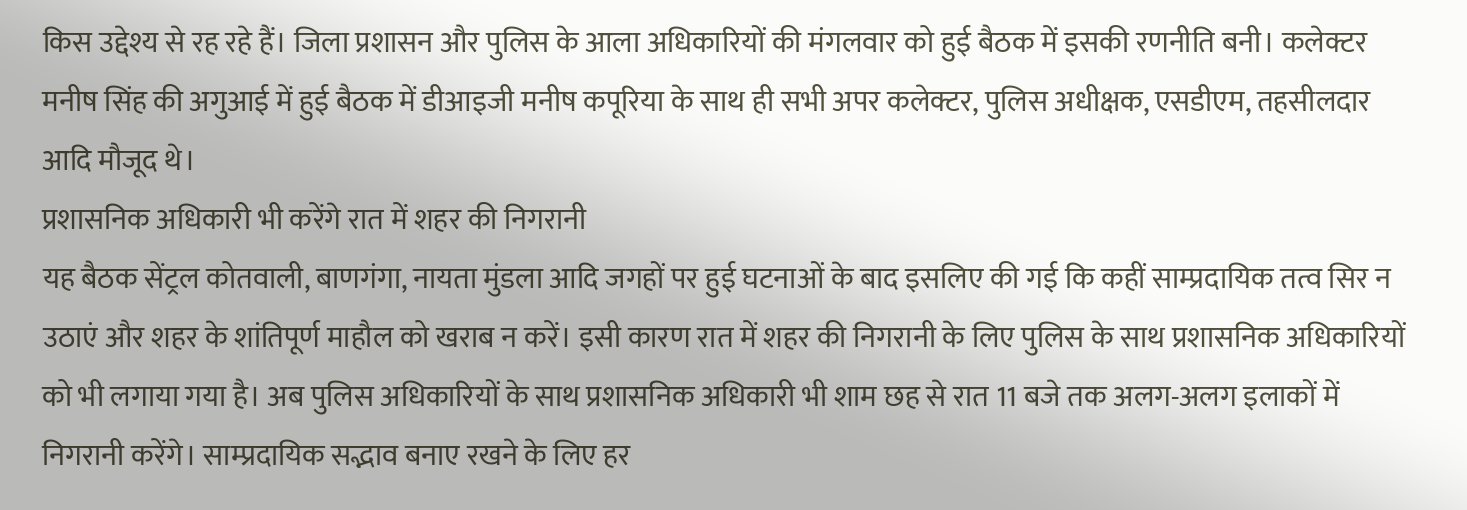किस उद्देश्य से रह रहे हैं। जिला प्रशासन और पुलिस के आला अधिकारियों की मंगलवार को हुई बैठक में इसकी रणनीति बनी। कलेक्टर मनीष सिंह की अगुआई में हुई बैठक में डीआइजी मनीष कपूरिया के साथ ही सभी अपर कलेक्टर, पुलिस अधीक्षक, एसडीएम, तहसीलदार आदि मौजूद थे।
प्रशासनिक अधिकारी भी करेंगे रात में शहर की निगरानी
यह बैठक सेंट्रल कोतवाली, बाणगंगा, नायता मुंडला आदि जगहों पर हुई घटनाओं के बाद इसलिए की गई कि कहीं साम्प्रदायिक तत्व सिर न उठाएं और शहर के शांतिपूर्ण माहौल को खराब न करें। इसी कारण रात में शहर की निगरानी के लिए पुलिस के साथ प्रशासनिक अधिकारियों को भी लगाया गया है। अब पुलिस अधिकारियों के साथ प्रशासनिक अधिकारी भी शाम छह से रात 11 बजे तक अलग-अलग इलाकों में निगरानी करेंगे। साम्प्रदायिक सद्भाव बनाए रखने के लिए हर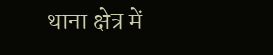थाना क्षेत्र में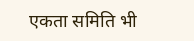एकता समिति भी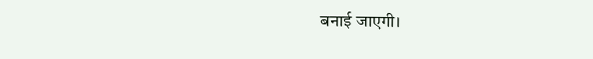बनाई जाएगी।